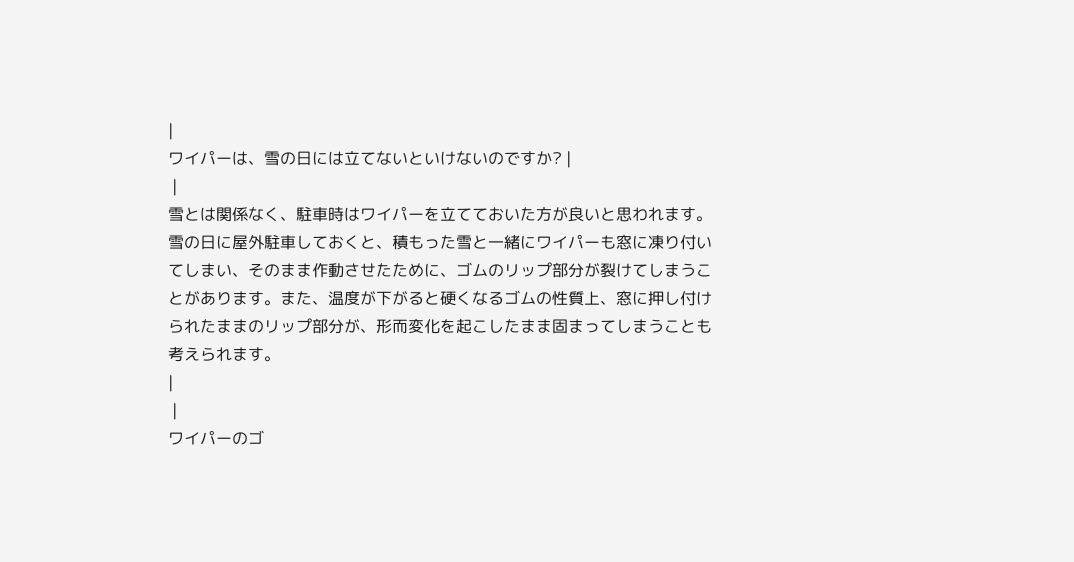|
ワイパーは、雪の日には立てないといけないのですか? |
 |
雪とは関係なく、駐車時はワイパーを立てておいた方が良いと思われます。雪の日に屋外駐車しておくと、積もった雪と一緒にワイパーも窓に凍り付いてしまい、そのまま作動させたために、ゴムのリップ部分が裂けてしまうことがあります。また、温度が下がると硬くなるゴムの性質上、窓に押し付けられたままのリップ部分が、形而変化を起こしたまま固まってしまうことも考えられます。
|
 |
ワイパーのゴ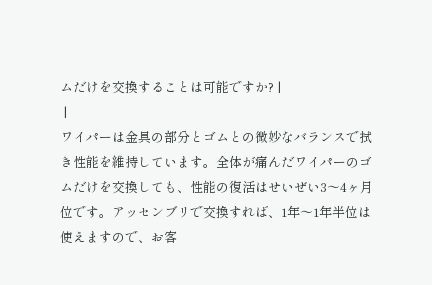ムだけを交換することは可能ですか? |
 |
ワイパーは金具の部分とゴムとの微妙なバランスで拭き性能を維持しています。全体が痛んだワイパーのゴムだけを交換しても、性能の復活はせいぜい3〜4ヶ月位です。アッセンブリで交換すれば、1年〜1年半位は使えますので、お客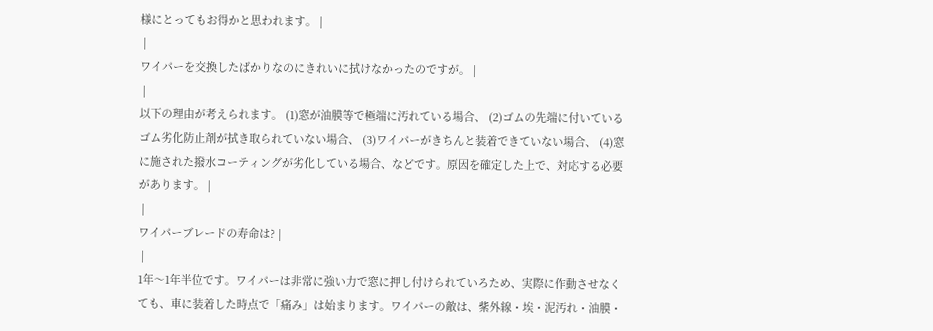様にとってもお得かと思われます。 |
 |
ワイパーを交換したばかりなのにきれいに拭けなかったのですが。 |
 |
以下の理由が考えられます。 (1)窓が油膜等で極端に汚れている場合、 (2)ゴムの先端に付いているゴム劣化防止剤が拭き取られていない場合、 (3)ワイパーがきちんと装着できていない場合、 (4)窓に施された撥水コーティングが劣化している場合、などです。原因を確定した上で、対応する必要があります。 |
 |
ワイパーブレードの寿命は? |
 |
1年〜1年半位です。ワイパーは非常に強い力で窓に押し付けられていろため、実際に作動させなくても、車に装着した時点で「痛み」は始まります。ワイパーの敵は、紫外線・埃・泥汚れ・油膜・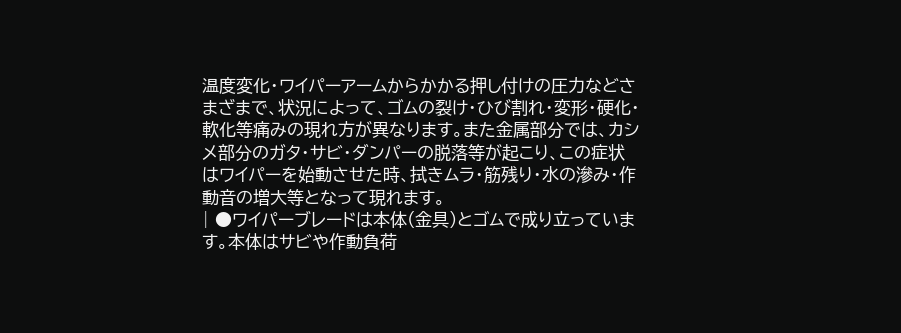温度変化・ワイパーアームからかかる押し付けの圧力などさまざまで、状況によって、ゴムの裂け・ひび割れ・変形・硬化・軟化等痛みの現れ方が異なります。また金属部分では、カシメ部分のガタ・サビ・ダンパーの脱落等が起こり、この症状はワイパーを始動させた時、拭きムラ・筋残り・水の滲み・作動音の増大等となって現れます。
| ●ワイパーブレードは本体(金具)とゴムで成り立っています。本体はサビや作動負荷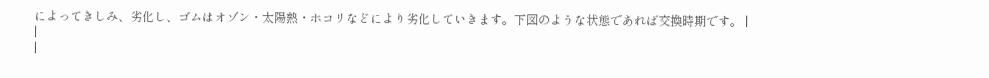によってきしみ、劣化し、ゴムはオゾン・太陽熱・ホコリなどにより劣化していきます。下図のような状態であれば交換時期です。 |
|
|